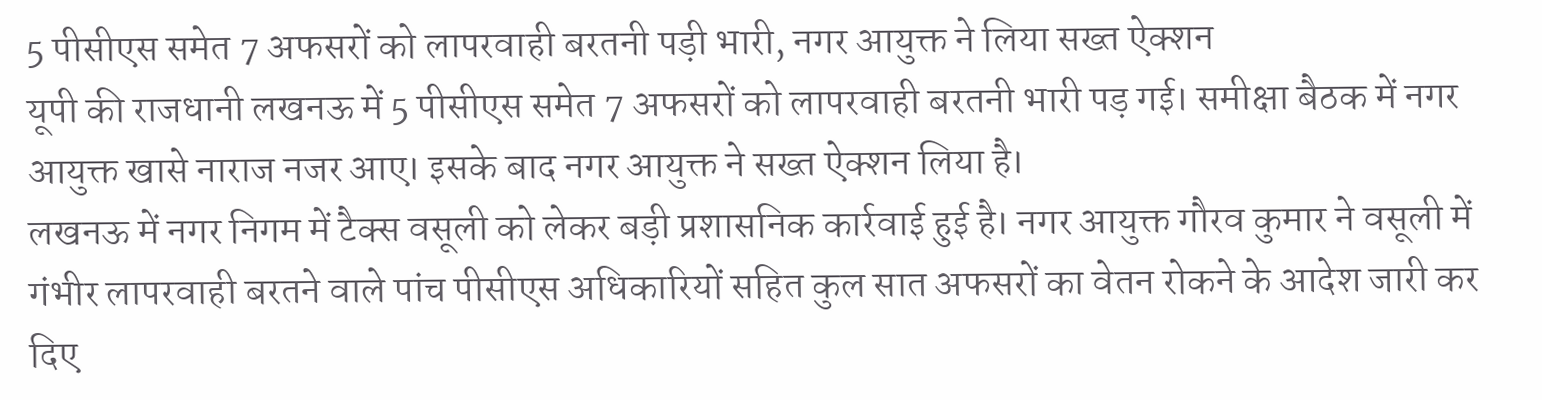5 पीसीएस समेत 7 अफसरों को लापरवाही बरतनी पड़ी भारी, नगर आयुक्त ने लिया सख्त ऐक्शन
यूपी की राजधानी लखनऊ में 5 पीसीएस समेत 7 अफसरों को लापरवाही बरतनी भारी पड़ गई। समीक्षा बैठक में नगर आयुक्त खासे नाराज नजर आए। इसके बाद नगर आयुक्त ने सख्त ऐक्शन लिया है।
लखनऊ में नगर निगम में टैक्स वसूली को लेकर बड़ी प्रशासनिक कार्रवाई हुई है। नगर आयुक्त गौरव कुमार ने वसूली में गंभीर लापरवाही बरतने वाले पांच पीसीएस अधिकारियों सहित कुल सात अफसरों का वेतन रोकने के आदेश जारी कर दिए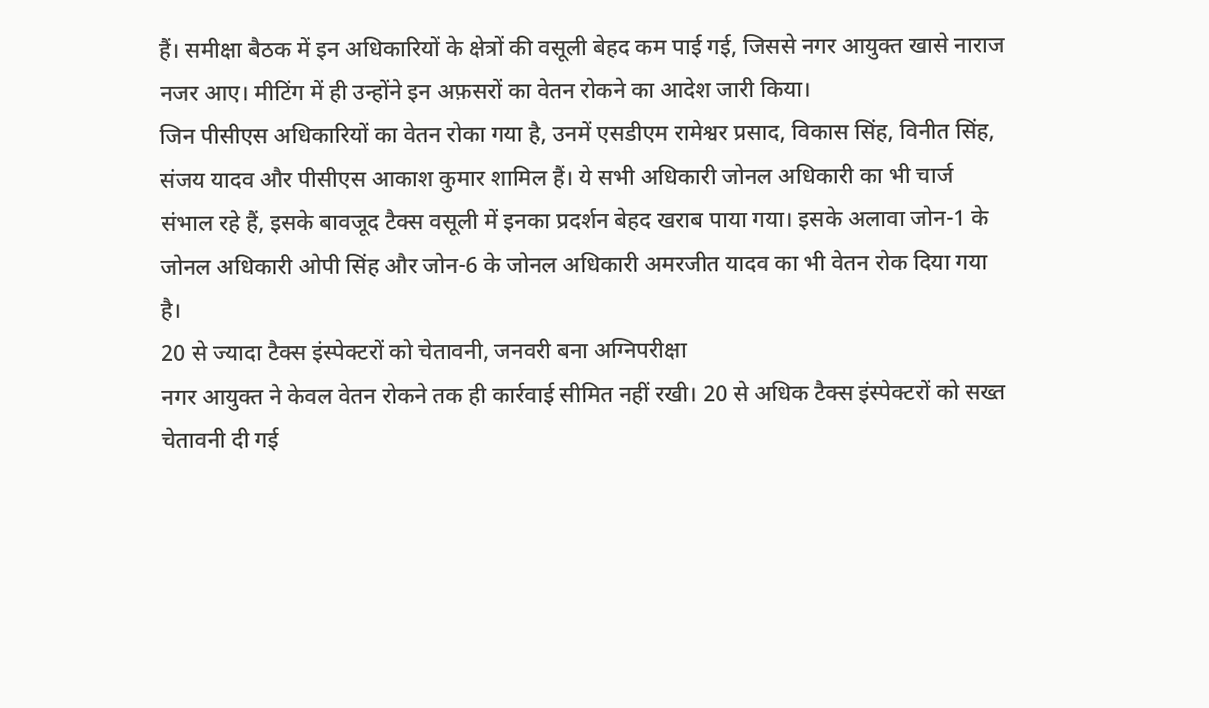हैं। समीक्षा बैठक में इन अधिकारियों के क्षेत्रों की वसूली बेहद कम पाई गई, जिससे नगर आयुक्त खासे नाराज नजर आए। मीटिंग में ही उन्होंने इन अफ़सरों का वेतन रोकने का आदेश जारी किया।
जिन पीसीएस अधिकारियों का वेतन रोका गया है, उनमें एसडीएम रामेश्वर प्रसाद, विकास सिंह, विनीत सिंह, संजय यादव और पीसीएस आकाश कुमार शामिल हैं। ये सभी अधिकारी जोनल अधिकारी का भी चार्ज संभाल रहे हैं, इसके बावजूद टैक्स वसूली में इनका प्रदर्शन बेहद खराब पाया गया। इसके अलावा जोन-1 के जोनल अधिकारी ओपी सिंह और जोन-6 के जोनल अधिकारी अमरजीत यादव का भी वेतन रोक दिया गया है।
20 से ज्यादा टैक्स इंस्पेक्टरों को चेतावनी, जनवरी बना अग्निपरीक्षा
नगर आयुक्त ने केवल वेतन रोकने तक ही कार्रवाई सीमित नहीं रखी। 20 से अधिक टैक्स इंस्पेक्टरों को सख्त चेतावनी दी गई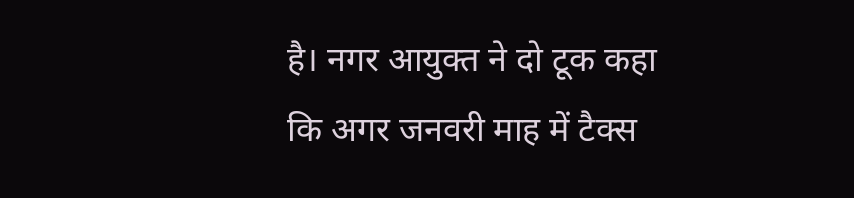है। नगर आयुक्त ने दो टूक कहा कि अगर जनवरी माह में टैक्स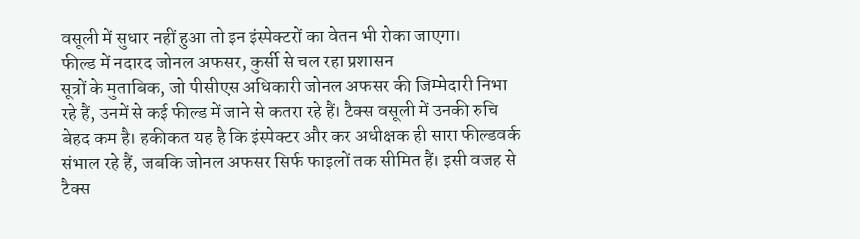वसूली में सुधार नहीं हुआ तो इन इंस्पेक्टरों का वेतन भी रोका जाएगा।
फील्ड में नदारद जोनल अफसर, कुर्सी से चल रहा प्रशासन
सूत्रों के मुताबिक, जो पीसीएस अधिकारी जोनल अफसर की जिम्मेदारी निभा रहे हैं, उनमें से कई फील्ड में जाने से कतरा रहे हैं। टैक्स वसूली में उनकी रुचि बेहद कम है। हकीकत यह है कि इंस्पेक्टर और कर अधीक्षक ही सारा फील्डवर्क संभाल रहे हैं, जबकि जोनल अफसर सिर्फ फाइलों तक सीमित हैं। इसी वजह से टैक्स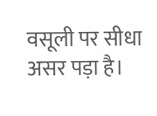वसूली पर सीधा असर पड़ा है।